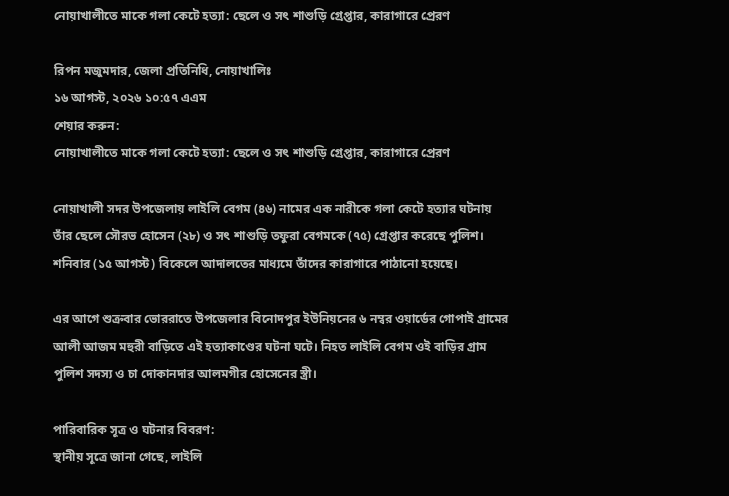নোয়াখালীতে মাকে গলা কেটে হত্যা: ছেলে ও সৎ শাশুড়ি গ্রেপ্তার, কারাগারে প্রেরণ

রিপন মজুমদার, জেলা প্রতিনিধি, নোয়াখালিঃ
১৬ আগস্ট, ২০২৬ ১০:৫৭ এএম
শেয়ার করুন:
নোয়াখালীতে মাকে গলা কেটে হত্যা: ছেলে ও সৎ শাশুড়ি গ্রেপ্তার, কারাগারে প্রেরণ

নোয়াখালী সদর উপজেলায় লাইলি বেগম (৪৬) নামের এক নারীকে গলা কেটে হত্যার ঘটনায় তাঁর ছেলে সৌরভ হোসেন (২৮) ও সৎ শাশুড়ি তফুরা বেগমকে (৭৫) গ্রেপ্তার করেছে পুলিশ। শনিবার (১৫ আগস্ট) বিকেলে আদালতের মাধ্যমে তাঁদের কারাগারে পাঠানো হয়েছে।

এর আগে শুক্রবার ভোররাতে উপজেলার বিনোদপুর ইউনিয়নের ৬ নম্বর ওয়ার্ডের গোপাই গ্রামের আলী আজম মহুরী বাড়িতে এই হত্যাকাণ্ডের ঘটনা ঘটে। নিহত লাইলি বেগম ওই বাড়ির গ্রাম পুলিশ সদস্য ও চা দোকানদার আলমগীর হোসেনের স্ত্রী।

পারিবারিক সূত্র ও ঘটনার বিবরণ:
স্থানীয় সূত্রে জানা গেছে, লাইলি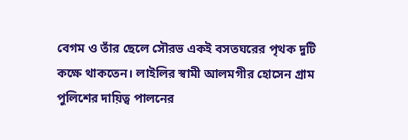বেগম ও তাঁর ছেলে সৌরভ একই বসতঘরের পৃথক দুটি কক্ষে থাকতেন। লাইলির স্বামী আলমগীর হোসেন গ্রাম পুলিশের দায়িত্ব পালনের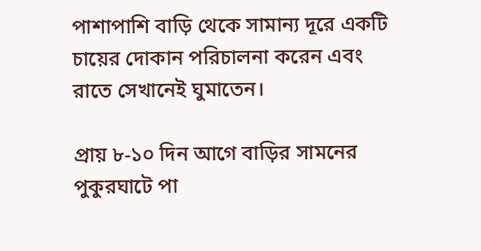পাশাপাশি বাড়ি থেকে সামান্য দূরে একটি চায়ের দোকান পরিচালনা করেন এবং রাতে সেখানেই ঘুমাতেন।

প্রায় ৮-১০ দিন আগে বাড়ির সামনের পুকুরঘাটে পা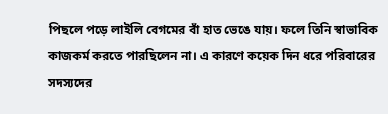পিছলে পড়ে লাইলি বেগমের বাঁ হাত ভেঙে যায়। ফলে তিনি স্বাভাবিক কাজকর্ম করতে পারছিলেন না। এ কারণে কয়েক দিন ধরে পরিবারের সদস্যদের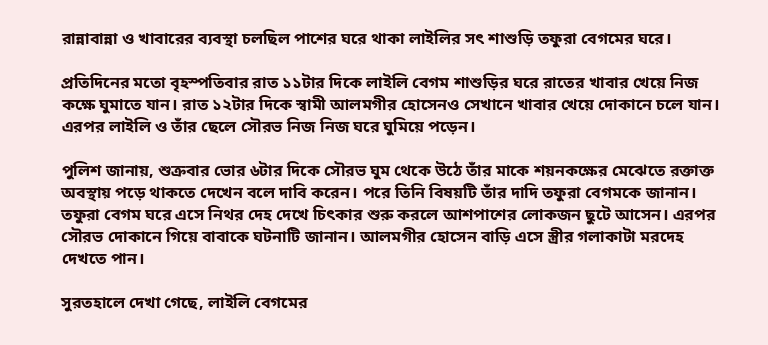রান্নাবান্না ও খাবারের ব্যবস্থা চলছিল পাশের ঘরে থাকা লাইলির সৎ শাশুড়ি তফুরা বেগমের ঘরে।

প্রতিদিনের মতো বৃহস্পতিবার রাত ১১টার দিকে লাইলি বেগম শাশুড়ির ঘরে রাতের খাবার খেয়ে নিজ কক্ষে ঘুমাতে যান। রাত ১২টার দিকে স্বামী আলমগীর হোসেনও সেখানে খাবার খেয়ে দোকানে চলে যান। এরপর লাইলি ও তাঁর ছেলে সৌরভ নিজ নিজ ঘরে ঘুমিয়ে পড়েন।

পুলিশ জানায়, শুক্রবার ভোর ৬টার দিকে সৌরভ ঘুম থেকে উঠে তাঁর মাকে শয়নকক্ষের মেঝেতে রক্তাক্ত অবস্থায় পড়ে থাকতে দেখেন বলে দাবি করেন। পরে তিনি বিষয়টি তাঁর দাদি তফুরা বেগমকে জানান। তফুরা বেগম ঘরে এসে নিথর দেহ দেখে চিৎকার শুরু করলে আশপাশের লোকজন ছুটে আসেন। এরপর সৌরভ দোকানে গিয়ে বাবাকে ঘটনাটি জানান। আলমগীর হোসেন বাড়ি এসে স্ত্রীর গলাকাটা মরদেহ দেখতে পান।

সুরতহালে দেখা গেছে, লাইলি বেগমের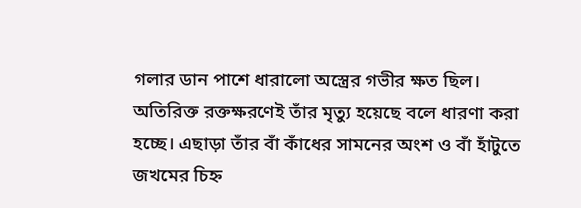গলার ডান পাশে ধারালো অস্ত্রের গভীর ক্ষত ছিল। অতিরিক্ত রক্তক্ষরণেই তাঁর মৃত্যু হয়েছে বলে ধারণা করা হচ্ছে। এছাড়া তাঁর বাঁ কাঁধের সামনের অংশ ও বাঁ হাঁটুতে জখমের চিহ্ন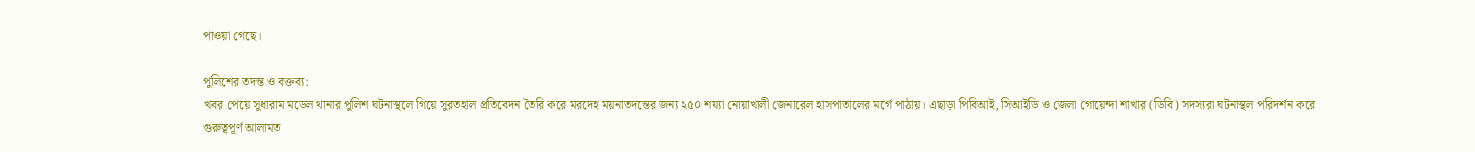পাওয়া গেছে।

পুলিশের তদন্ত ও বক্তব্য:
খবর পেয়ে সুধারাম মডেল থানার পুলিশ ঘটনাস্থলে গিয়ে সুরতহাল প্রতিবেদন তৈরি করে মরদেহ ময়নাতদন্তের জন্য ২৫০ শয্যা নোয়াখালী জেনারেল হাসপাতালের মর্গে পাঠায়। এছাড়া পিবিআই, সিআইডি ও জেলা গোয়েন্দা শাখার (ডিবি) সদস্যরা ঘটনাস্থল পরিদর্শন করে গুরুত্বপূর্ণ আলামত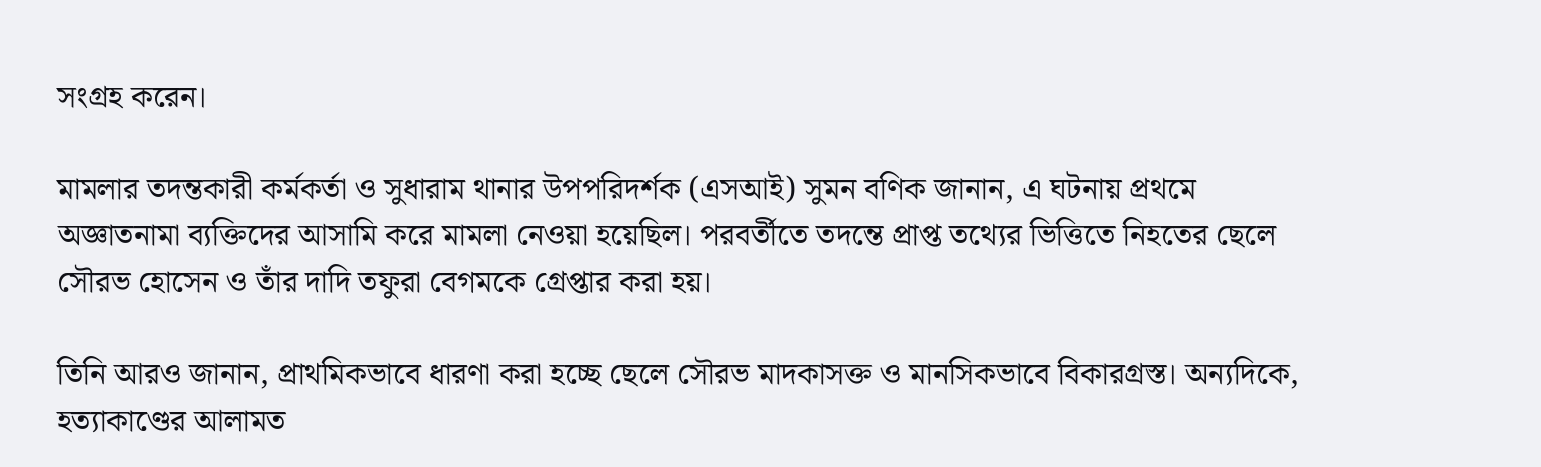সংগ্রহ করেন।

মামলার তদন্তকারী কর্মকর্তা ও সুধারাম থানার উপপরিদর্শক (এসআই) সুমন বণিক জানান, এ ঘটনায় প্রথমে অজ্ঞাতনামা ব্যক্তিদের আসামি করে মামলা নেওয়া হয়েছিল। পরবর্তীতে তদন্তে প্রাপ্ত তথ্যের ভিত্তিতে নিহতের ছেলে সৌরভ হোসেন ও তাঁর দাদি তফুরা বেগমকে গ্রেপ্তার করা হয়।

তিনি আরও জানান, প্রাথমিকভাবে ধারণা করা হচ্ছে ছেলে সৌরভ মাদকাসক্ত ও মানসিকভাবে বিকারগ্রস্ত। অন্যদিকে, হত্যাকাণ্ডের আলামত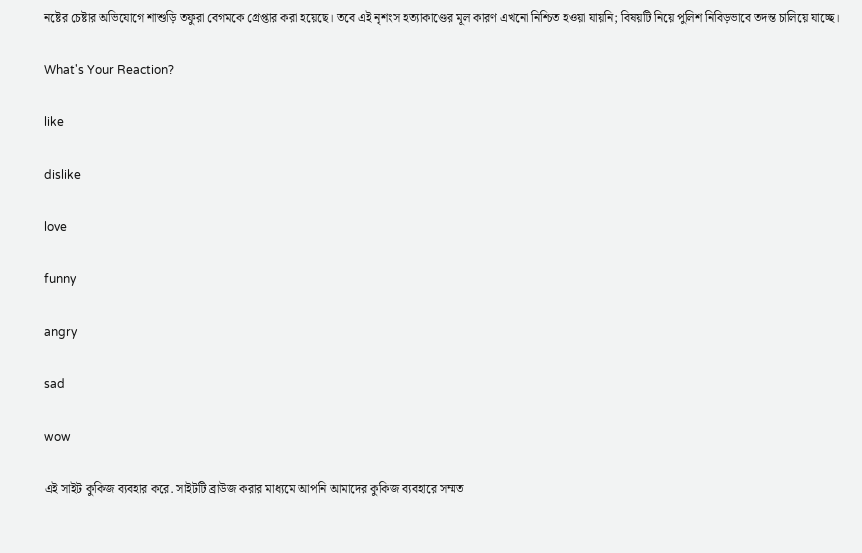নষ্টের চেষ্টার অভিযোগে শাশুড়ি তফুরা বেগমকে গ্রেপ্তার করা হয়েছে। তবে এই নৃশংস হত্যাকাণ্ডের মূল কারণ এখনো নিশ্চিত হওয়া যায়নি; বিষয়টি নিয়ে পুলিশ নিবিড়ভাবে তদন্ত চালিয়ে যাচ্ছে।

What's Your Reaction?

like

dislike

love

funny

angry

sad

wow

এই সাইট কুকিজ ব্যবহার করে. সাইটটি ব্রাউজ করার মাধ্যমে আপনি আমাদের কুকিজ ব্যবহারে সম্মত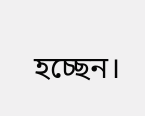হচ্ছেন।